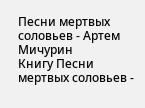Песни мертвых соловьев - Артем Мичурин
Книгу Песни мертвых соловьев -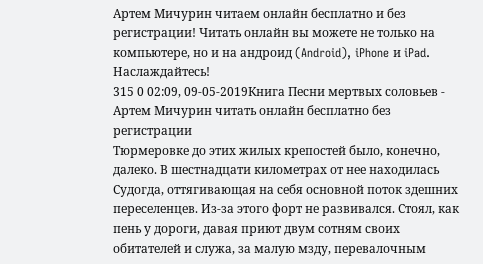Артем Мичурин читаем онлайн бесплатно и без регистрации! Читать онлайн вы можете не только на компьютере, но и на андроид (Android), iPhone и iPad. Наслаждайтесь!
315 0 02:09, 09-05-2019Книга Песни мертвых соловьев - Артем Мичурин читать онлайн бесплатно без регистрации
Тюрмеровке до этих жилых крепостей было, конечно, далеко. В шестнадцати километрах от нее находилась Судогда, оттягивающая на себя основной поток здешних переселенцев. Из-за этого форт не развивался. Стоял, как пень у дороги, давая приют двум сотням своих обитателей и служа, за малую мзду, перевалочным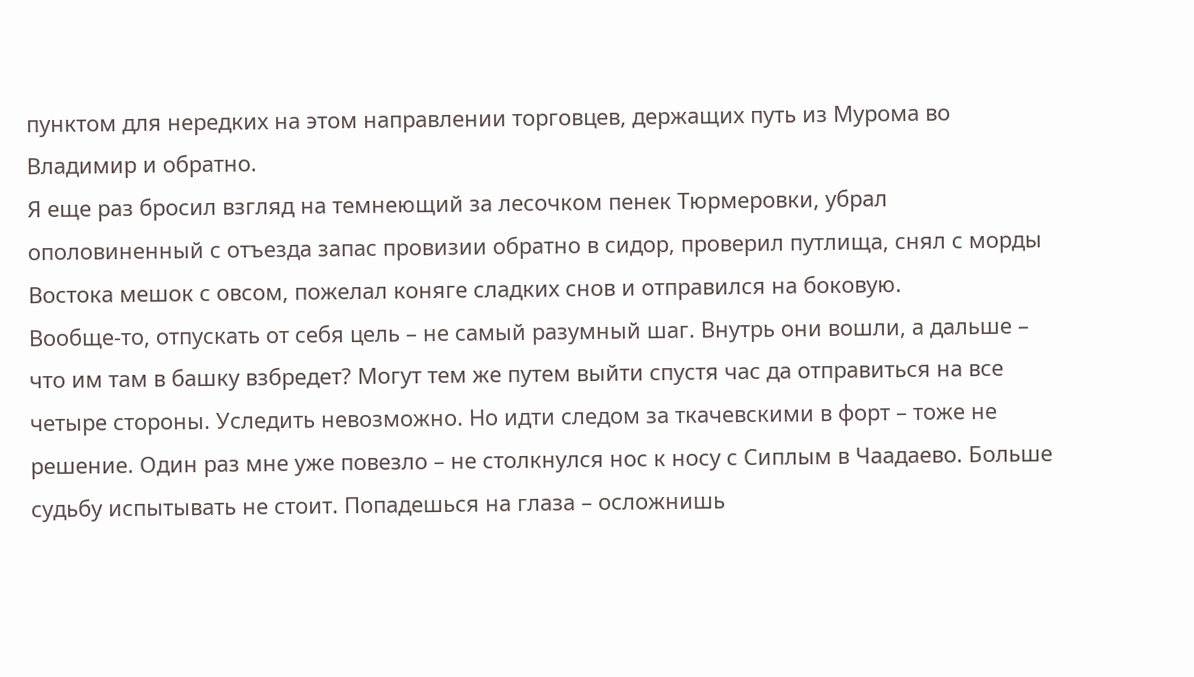пунктом для нередких на этом направлении торговцев, держащих путь из Мурома во Владимир и обратно.
Я еще раз бросил взгляд на темнеющий за лесочком пенек Тюрмеровки, убрал ополовиненный с отъезда запас провизии обратно в сидор, проверил путлища, снял с морды Востока мешок с овсом, пожелал коняге сладких снов и отправился на боковую.
Вообще-то, отпускать от себя цель – не самый разумный шаг. Внутрь они вошли, а дальше – что им там в башку взбредет? Могут тем же путем выйти спустя час да отправиться на все четыре стороны. Уследить невозможно. Но идти следом за ткачевскими в форт – тоже не решение. Один раз мне уже повезло – не столкнулся нос к носу с Сиплым в Чаадаево. Больше судьбу испытывать не стоит. Попадешься на глаза – осложнишь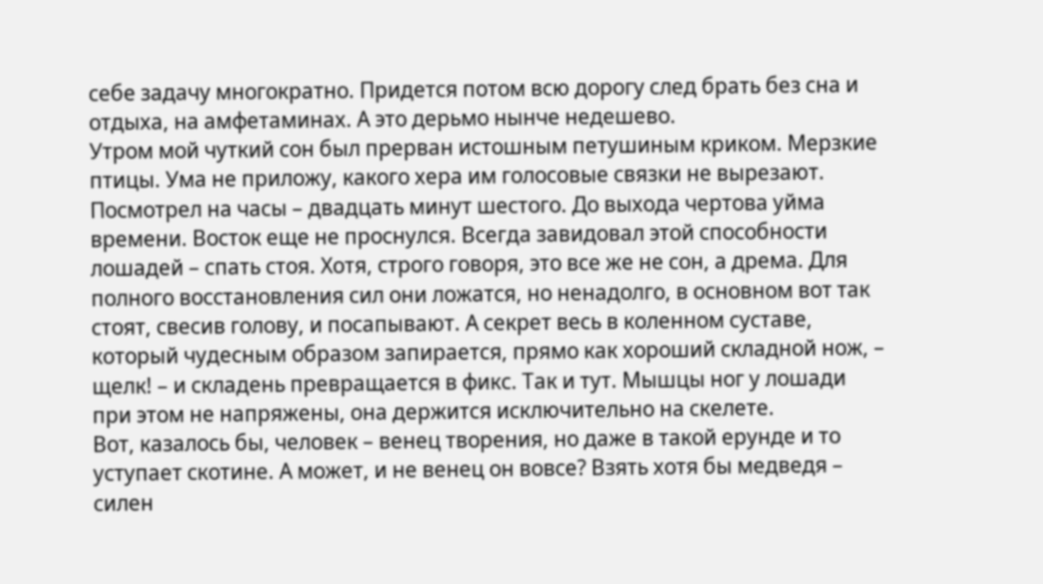себе задачу многократно. Придется потом всю дорогу след брать без сна и отдыха, на амфетаминах. А это дерьмо нынче недешево.
Утром мой чуткий сон был прерван истошным петушиным криком. Мерзкие птицы. Ума не приложу, какого хера им голосовые связки не вырезают. Посмотрел на часы – двадцать минут шестого. До выхода чертова уйма времени. Восток еще не проснулся. Всегда завидовал этой способности лошадей – спать стоя. Хотя, строго говоря, это все же не сон, а дрема. Для полного восстановления сил они ложатся, но ненадолго, в основном вот так стоят, свесив голову, и посапывают. А секрет весь в коленном суставе, который чудесным образом запирается, прямо как хороший складной нож, – щелк! – и складень превращается в фикс. Так и тут. Мышцы ног у лошади при этом не напряжены, она держится исключительно на скелете.
Вот, казалось бы, человек – венец творения, но даже в такой ерунде и то уступает скотине. А может, и не венец он вовсе? Взять хотя бы медведя – силен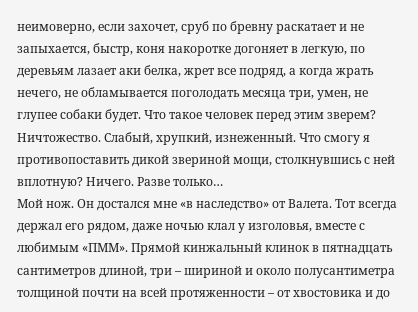неимоверно, если захочет, сруб по бревну раскатает и не запыхается, быстр, коня накоротке догоняет в легкую, по деревьям лазает аки белка, жрет все подряд, а когда жрать нечего, не обламывается поголодать месяца три, умен, не глупее собаки будет. Что такое человек перед этим зверем? Ничтожество. Слабый, хрупкий, изнеженный. Что смогу я противопоставить дикой звериной мощи, столкнувшись с ней вплотную? Ничего. Разве только…
Мой нож. Он достался мне «в наследство» от Валета. Тот всегда держал его рядом, даже ночью клал у изголовья, вместе с любимым «ПММ». Прямой кинжальный клинок в пятнадцать сантиметров длиной, три – шириной и около полусантиметра толщиной почти на всей протяженности – от хвостовика и до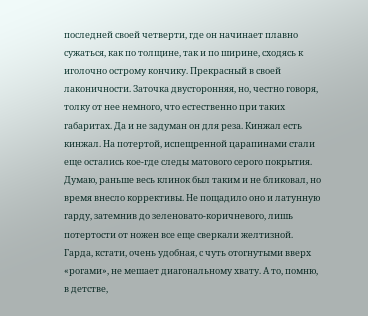последней своей четверти, где он начинает плавно сужаться, как по толщине, так и по ширине, сходясь к иголочно острому кончику. Прекрасный в своей лаконичности. Заточка двусторонняя, но, честно говоря, толку от нее немного, что естественно при таких габаритах. Да и не задуман он для реза. Кинжал есть кинжал. На потертой, испещренной царапинами стали еще остались кое-где следы матового серого покрытия. Думаю, раньше весь клинок был таким и не бликовал, но время внесло коррективы. Не пощадило оно и латунную гарду, затемнив до зеленовато-коричневого, лишь потертости от ножен все еще сверкали желтизной. Гарда, кстати, очень удобная, с чуть отогнутыми вверх «рогами», не мешает диагональному хвату. А то, помню, в детстве,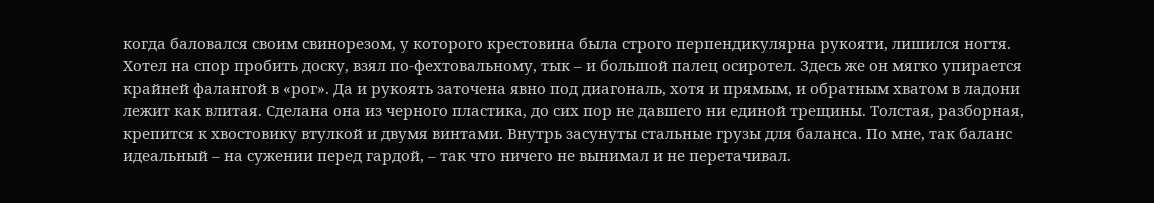когда баловался своим свинорезом, у которого крестовина была строго перпендикулярна рукояти, лишился ногтя. Хотел на спор пробить доску, взял по-фехтовальному, тык – и большой палец осиротел. Здесь же он мягко упирается крайней фалангой в «рог». Да и рукоять заточена явно под диагональ, хотя и прямым, и обратным хватом в ладони лежит как влитая. Сделана она из черного пластика, до сих пор не давшего ни единой трещины. Толстая, разборная, крепится к хвостовику втулкой и двумя винтами. Внутрь засунуты стальные грузы для баланса. По мне, так баланс идеальный – на сужении перед гардой, – так что ничего не вынимал и не перетачивал.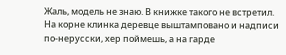Жаль, модель не знаю. В книжке такого не встретил. На корне клинка деревце выштамповано и надписи по-нерусски, хер поймешь, а на гарде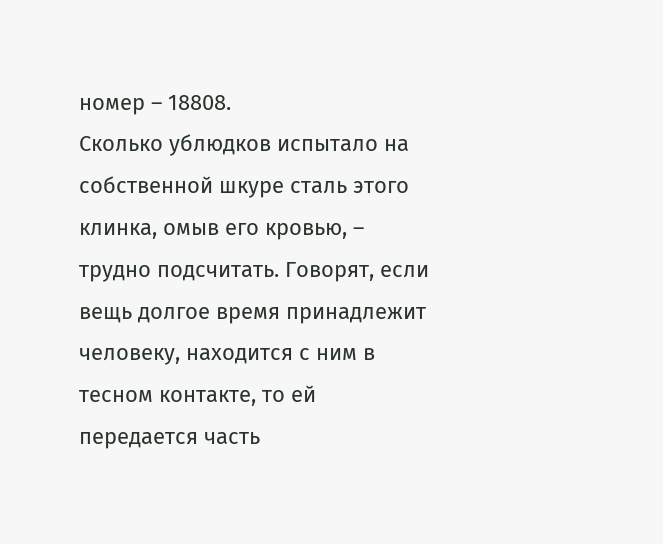номер – 18808.
Сколько ублюдков испытало на собственной шкуре сталь этого клинка, омыв его кровью, – трудно подсчитать. Говорят, если вещь долгое время принадлежит человеку, находится с ним в тесном контакте, то ей передается часть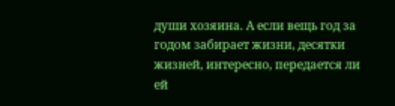души хозяина. А если вещь год за годом забирает жизни, десятки жизней, интересно, передается ли ей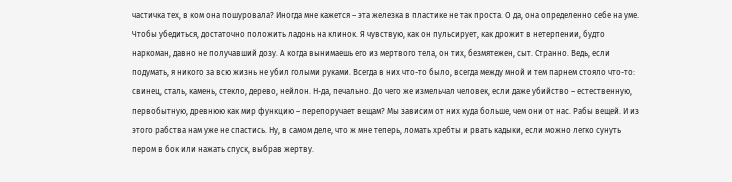частичка тех, в ком она пошуровала? Иногда мне кажется – эта железка в пластике не так проста. О да, она определенно себе на уме. Чтобы убедиться, достаточно положить ладонь на клинок. Я чувствую, как он пульсирует, как дрожит в нетерпении, будто наркоман, давно не получавший дозу. А когда вынимаешь его из мертвого тела, он тих, безмятежен, сыт. Странно. Ведь, если подумать, я никого за всю жизнь не убил голыми руками. Всегда в них что-то было, всегда между мной и тем парнем стояло что-то: свинец, сталь, камень, стекло, дерево, нейлон. Н-да, печально. До чего же измельчал человек, если даже убийство – естественную, первобытную, древнюю как мир функцию – перепоручает вещам? Мы зависим от них куда больше, чем они от нас. Рабы вещей. И из этого рабства нам уже не спастись. Ну, в самом деле, что ж мне теперь, ломать хребты и рвать кадыки, если можно легко сунуть пером в бок или нажать спуск, выбрав жертву.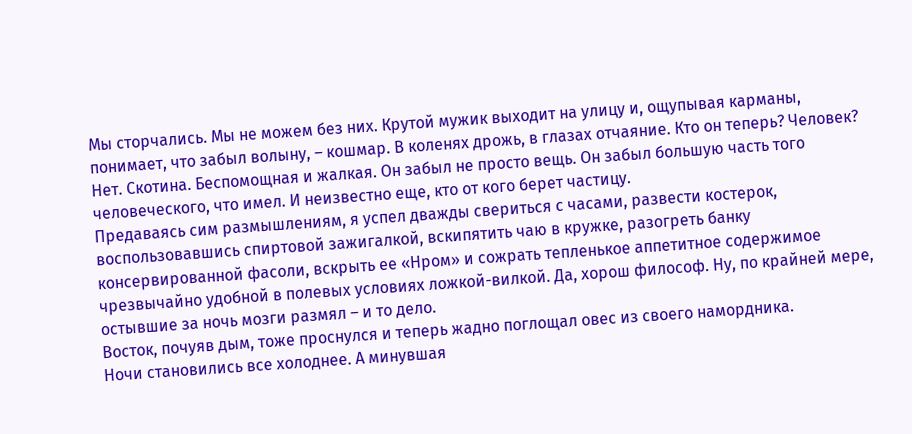Мы сторчались. Мы не можем без них. Крутой мужик выходит на улицу и, ощупывая карманы, понимает, что забыл волыну, – кошмар. В коленях дрожь, в глазах отчаяние. Кто он теперь? Человек? Нет. Скотина. Беспомощная и жалкая. Он забыл не просто вещь. Он забыл большую часть того человеческого, что имел. И неизвестно еще, кто от кого берет частицу.
Предаваясь сим размышлениям, я успел дважды свериться с часами, развести костерок, воспользовавшись спиртовой зажигалкой, вскипятить чаю в кружке, разогреть банку консервированной фасоли, вскрыть ее «Нром» и сожрать тепленькое аппетитное содержимое чрезвычайно удобной в полевых условиях ложкой-вилкой. Да, хорош философ. Ну, по крайней мере, остывшие за ночь мозги размял – и то дело.
Восток, почуяв дым, тоже проснулся и теперь жадно поглощал овес из своего намордника.
Ночи становились все холоднее. А минувшая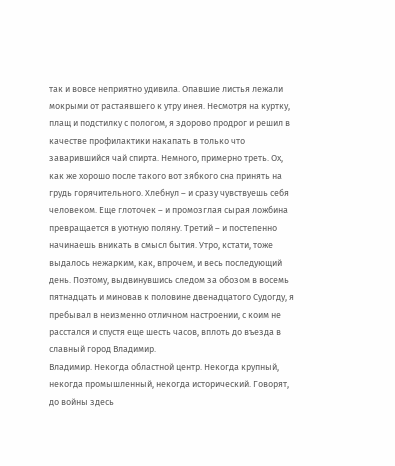так и вовсе неприятно удивила. Опавшие листья лежали мокрыми от растаявшего к утру инея. Несмотря на куртку, плащ и подстилку с пологом, я здорово продрог и решил в качестве профилактики накапать в только что заварившийся чай спирта. Немного, примерно треть. Ох, как же хорошо после такого вот зябкого сна принять на грудь горячительного. Хлебнул – и сразу чувствуешь себя человеком. Еще глоточек – и промозглая сырая ложбина превращается в уютную поляну. Третий – и постепенно начинаешь вникать в смысл бытия. Утро, кстати, тоже выдалось нежарким, как, впрочем, и весь последующий день. Поэтому, выдвинувшись следом за обозом в восемь пятнадцать и миновав к половине двенадцатого Судогду, я пребывал в неизменно отличном настроении, с коим не расстался и спустя еще шесть часов, вплоть до въезда в славный город Владимир.
Владимир. Некогда областной центр. Некогда крупный, некогда промышленный, некогда исторический. Говорят, до войны здесь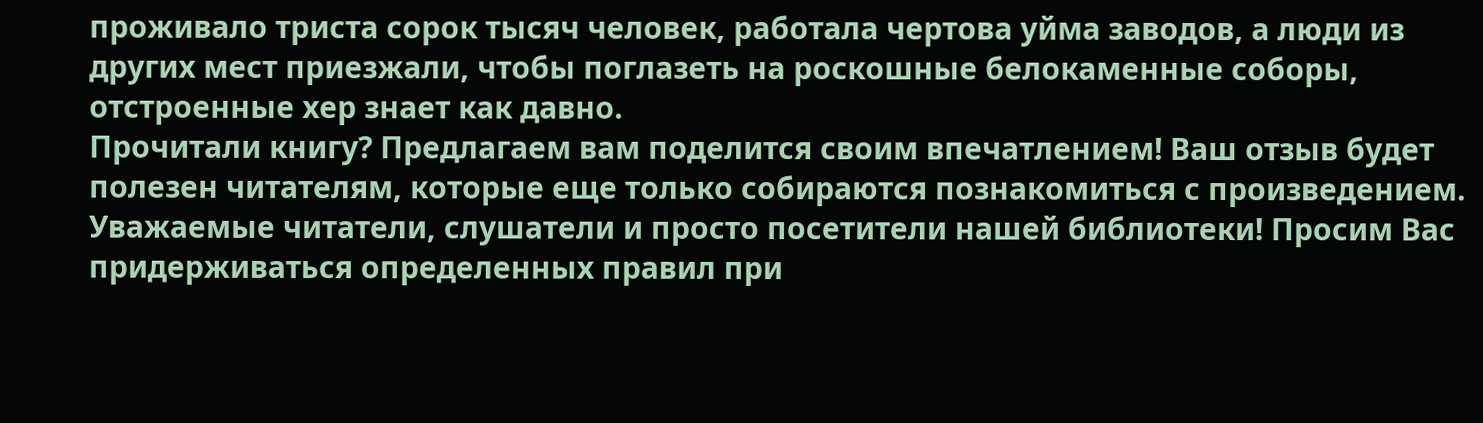проживало триста сорок тысяч человек, работала чертова уйма заводов, а люди из других мест приезжали, чтобы поглазеть на роскошные белокаменные соборы, отстроенные хер знает как давно.
Прочитали книгу? Предлагаем вам поделится своим впечатлением! Ваш отзыв будет полезен читателям, которые еще только собираются познакомиться с произведением.
Уважаемые читатели, слушатели и просто посетители нашей библиотеки! Просим Вас придерживаться определенных правил при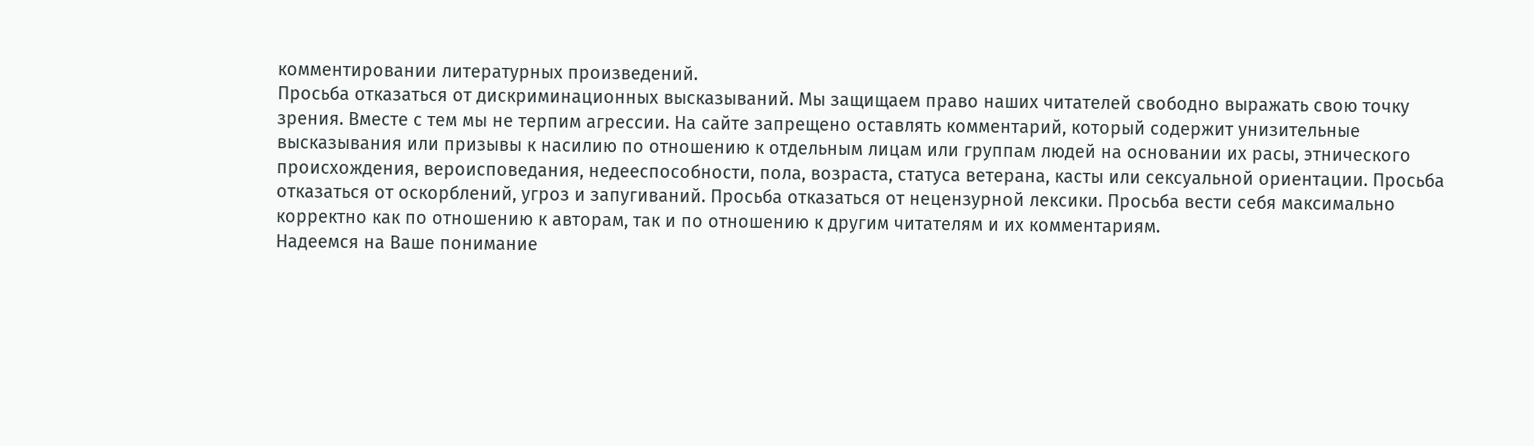комментировании литературных произведений.
Просьба отказаться от дискриминационных высказываний. Мы защищаем право наших читателей свободно выражать свою точку зрения. Вместе с тем мы не терпим агрессии. На сайте запрещено оставлять комментарий, который содержит унизительные высказывания или призывы к насилию по отношению к отдельным лицам или группам людей на основании их расы, этнического происхождения, вероисповедания, недееспособности, пола, возраста, статуса ветерана, касты или сексуальной ориентации. Просьба отказаться от оскорблений, угроз и запугиваний. Просьба отказаться от нецензурной лексики. Просьба вести себя максимально корректно как по отношению к авторам, так и по отношению к другим читателям и их комментариям.
Надеемся на Ваше понимание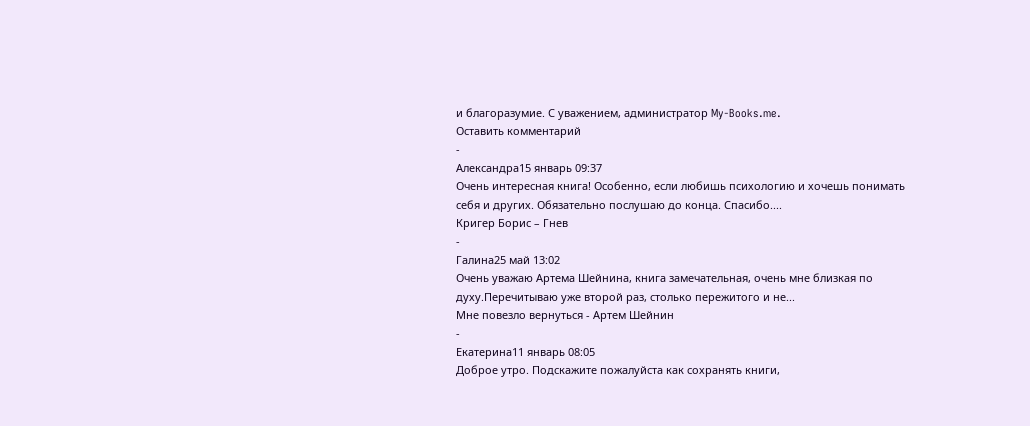и благоразумие. С уважением, администратор My-Books.me.
Оставить комментарий
-
Александра15 январь 09:37
Очень интересная книга! Особенно, если любишь психологию и хочешь понимать себя и других. Обязательно послушаю до конца. Спасибо....
Кригер Борис – Гнев
-
Галина25 май 13:02
Очень уважаю Артема Шейнина, книга замечательная, очень мне близкая по духу.Перечитываю уже второй раз, столько пережитого и не...
Мне повезло вернуться - Артем Шейнин
-
Екатерина11 январь 08:05
Доброе утро. Подскажите пожалуйста как сохранять книги,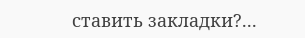ставить закладки?...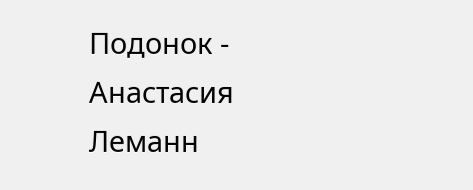Подонок - Анастасия Леманн